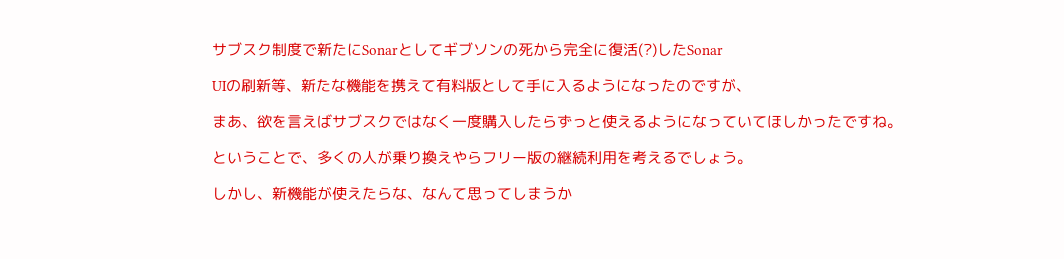サブスク制度で新たにSonarとしてギブソンの死から完全に復活(?)したSonar

UIの刷新等、新たな機能を携えて有料版として手に入るようになったのですが、

まあ、欲を言えばサブスクではなく一度購入したらずっと使えるようになっていてほしかったですね。

ということで、多くの人が乗り換えやらフリー版の継続利用を考えるでしょう。

しかし、新機能が使えたらな、なんて思ってしまうか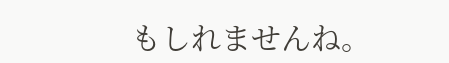もしれませんね。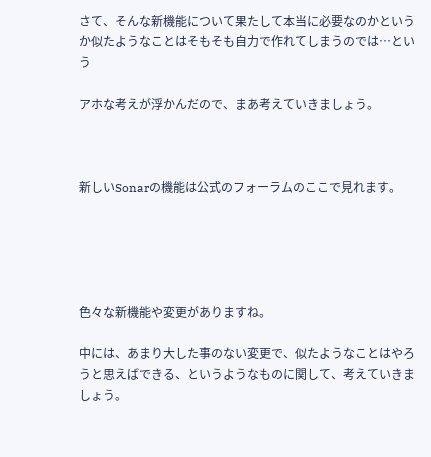さて、そんな新機能について果たして本当に必要なのかというか似たようなことはそもそも自力で作れてしまうのでは…という

アホな考えが浮かんだので、まあ考えていきましょう。



新しいSonarの機能は公式のフォーラムのここで見れます。





色々な新機能や変更がありますね。

中には、あまり大した事のない変更で、似たようなことはやろうと思えばできる、というようなものに関して、考えていきましょう。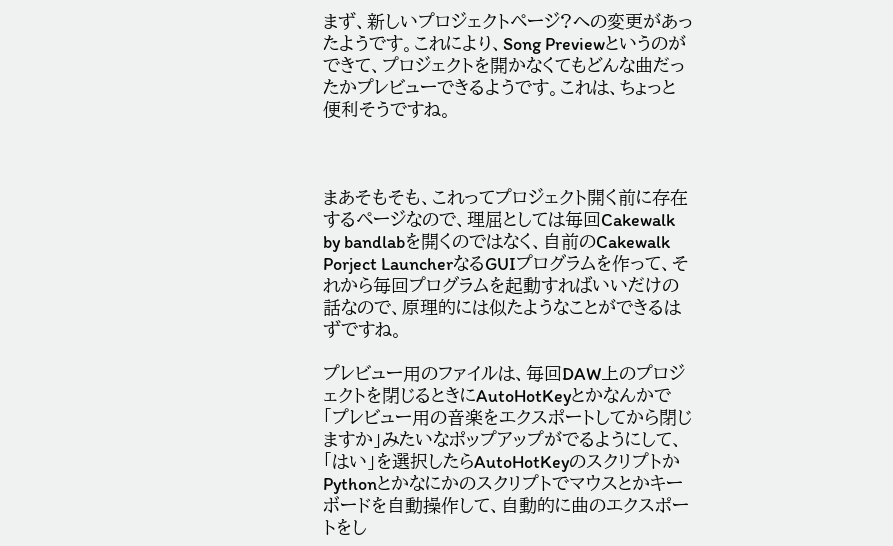まず、新しいプロジェクトページ?への変更があったようです。これにより、Song Previewというのができて、プロジェクトを開かなくてもどんな曲だったかプレビューできるようです。これは、ちょっと便利そうですね。



まあそもそも、これってプロジェクト開く前に存在するページなので、理屈としては毎回Cakewalk by bandlabを開くのではなく、自前のCakewalk Porject LauncherなるGUIプログラムを作って、それから毎回プログラムを起動すればいいだけの話なので、原理的には似たようなことができるはずですね。

プレビュー用のファイルは、毎回DAW上のプロジェクトを閉じるときにAutoHotKeyとかなんかで「プレビュー用の音楽をエクスポートしてから閉じますか」みたいなポップアップがでるようにして、「はい」を選択したらAutoHotKeyのスクリプトかPythonとかなにかのスクリプトでマウスとかキーボードを自動操作して、自動的に曲のエクスポートをし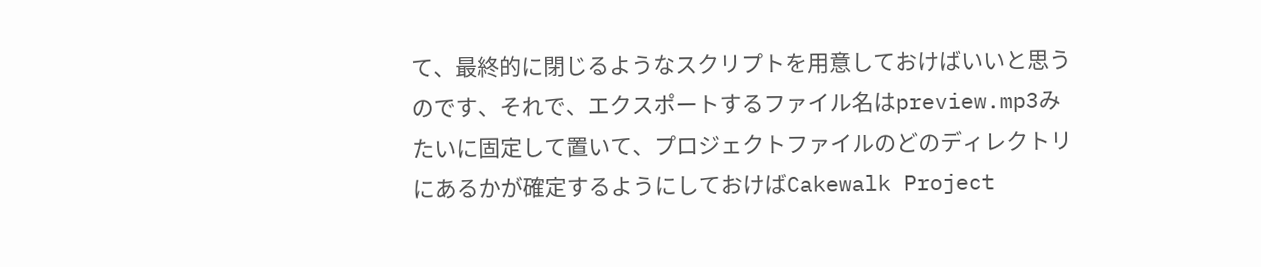て、最終的に閉じるようなスクリプトを用意しておけばいいと思うのです、それで、エクスポートするファイル名はpreview.mp3みたいに固定して置いて、プロジェクトファイルのどのディレクトリにあるかが確定するようにしておけばCakewalk Project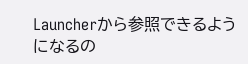Launcherから参照できるようになるの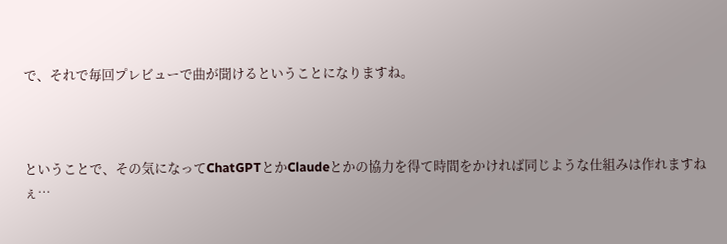で、それで毎回プレビューで曲が聞けるということになりますね。



ということで、その気になってChatGPTとかClaudeとかの協力を得て時間をかければ同じような仕組みは作れますねぇ…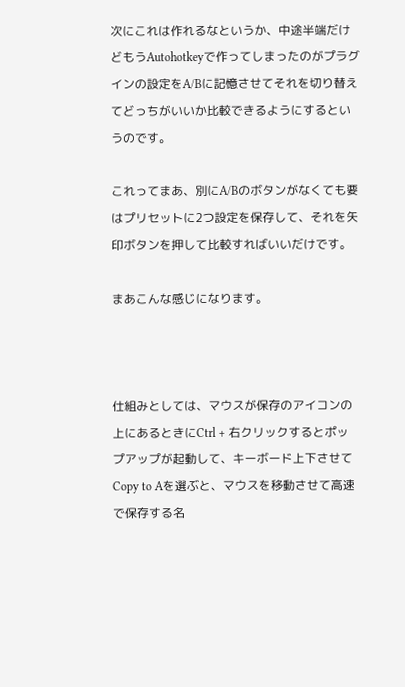次にこれは作れるなというか、中途半端だけどもうAutohotkeyで作ってしまったのがプラグインの設定をA/Bに記憶させてそれを切り替えてどっちがいいか比較できるようにするというのです。

これってまあ、別にA/Bのボタンがなくても要はプリセットに2つ設定を保存して、それを矢印ボタンを押して比較すればいいだけです。

まあこんな感じになります。



仕組みとしては、マウスが保存のアイコンの上にあるときにCtrl + 右クリックするとポップアップが起動して、キーボード上下させてCopy to Aを選ぶと、マウスを移動させて高速で保存する名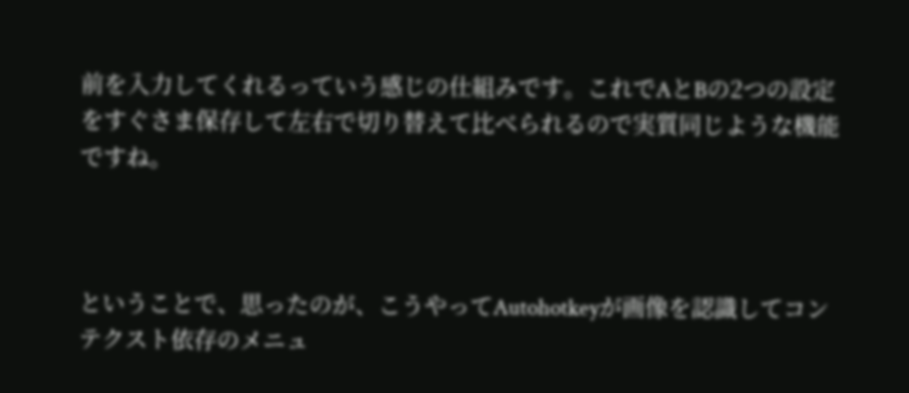前を入力してくれるっていう感じの仕組みです。これでAとBの2つの設定をすぐさま保存して左右で切り替えて比べられるので実質同じような機能ですね。



ということで、思ったのが、こうやってAutohotkeyが画像を認識してコンテクスト依存のメニュ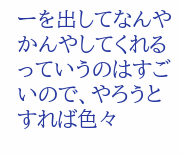ーを出してなんやかんやしてくれるっていうのはすごいので、やろうとすれば色々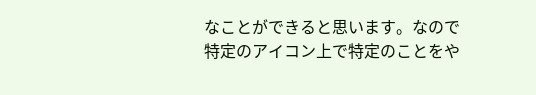なことができると思います。なので特定のアイコン上で特定のことをや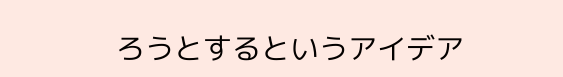ろうとするというアイデア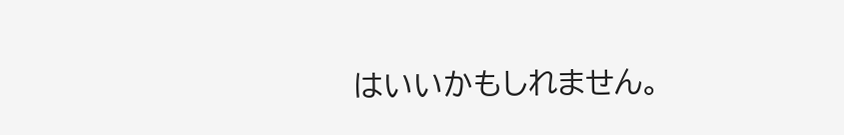はいいかもしれません。